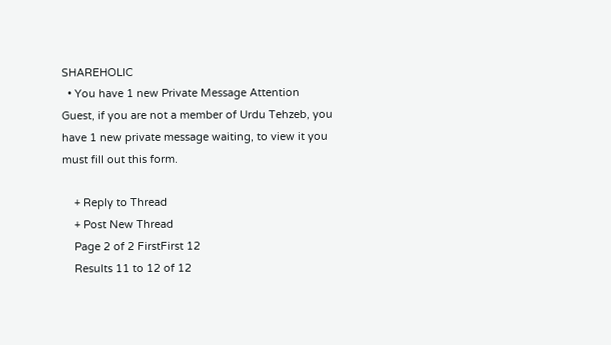SHAREHOLIC
  • You have 1 new Private Message Attention Guest, if you are not a member of Urdu Tehzeb, you have 1 new private message waiting, to view it you must fill out this form.

    + Reply to Thread
    + Post New Thread
    Page 2 of 2 FirstFirst 12
    Results 11 to 12 of 12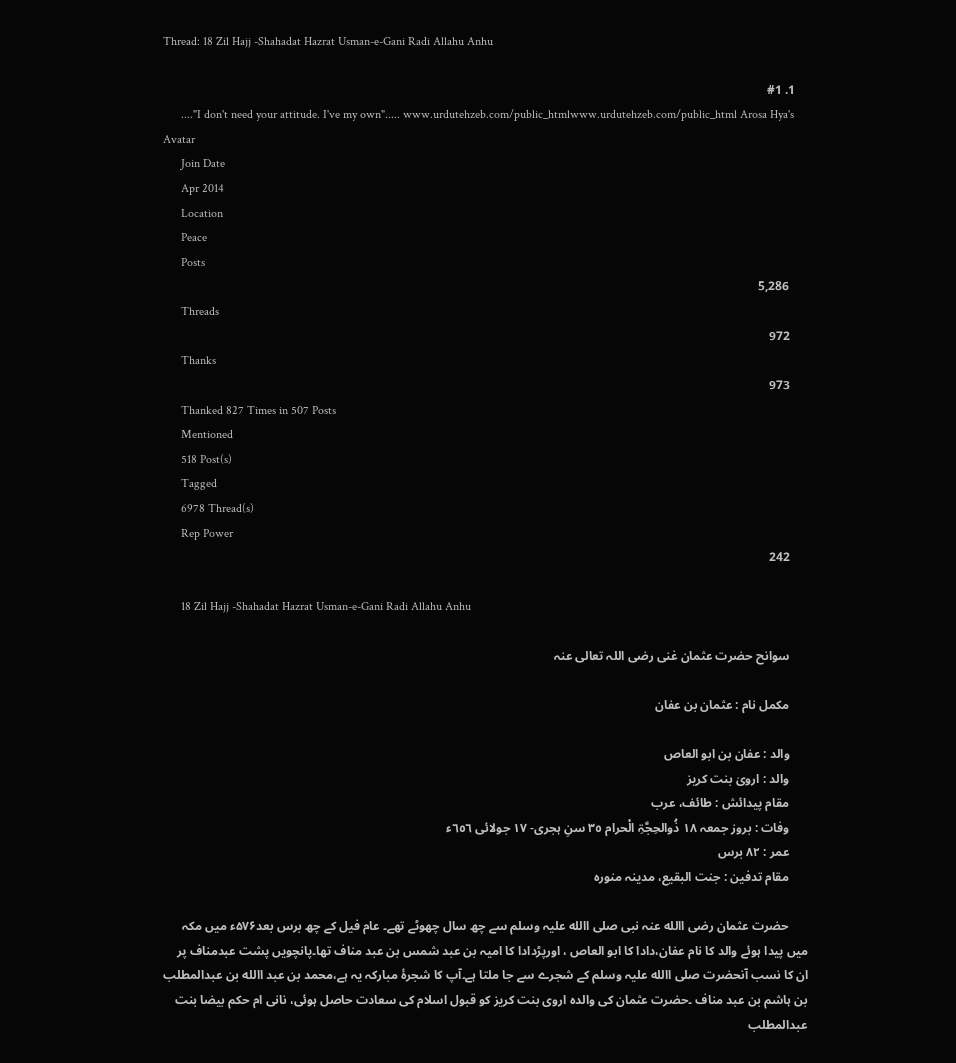Thread: 18 Zil Hajj -Shahadat Hazrat Usman-e-Gani Radi Allahu Anhu

    1. #1
      ...."I don't need your attitude. I've my own"..... www.urdutehzeb.com/public_htmlwww.urdutehzeb.com/public_html Arosa Hya's Avatar
      Join Date
      Apr 2014
      Location
      Peace
      Posts
      5,286
      Threads
      972
      Thanks
      973
      Thanked 827 Times in 507 Posts
      Mentioned
      518 Post(s)
      Tagged
      6978 Thread(s)
      Rep Power
      242

      18 Zil Hajj -Shahadat Hazrat Usman-e-Gani Radi Allahu Anhu

      سوانح حضرت عثمان غنی رضی اللہ تعالی عنہ

      مکمل نام : عثمان بن عفان

      والد : عفان بن ابو العاص
      والد : ارویٰ بنت کریز
      مقام پیدائش : طائف، عرب
      وفات : بروز جمعہ ١٨ ذُوالحِجَّۃِ الْحرام ٣٥ سنِ ہجری- ١٧ جولائی ٦٥٦ء
      عمر : ٨٢ برس
      مقام تدفین : جنت البقیع، مدینہ منورہ

      حضرت عثمان رضی االله عنہ نبی صلی االله علیہ وسلم سے چھ سال چھوٹے تھے۔ عام فیل کے چھ برس بعد۵۷۶ء میں مکہ میں پیدا ہوئے والد کا نام عفان،دادا کا ابو العاص ، اورپڑدادا کا امیہ بن عبد شمس بن عبد مناف تھا۔پانچویں پشت عبدمناف پر ان کا نسب آنحضرت صلی االله علیہ وسلم کے شجرے سے جا ملتا ہے۔آپ کا شجرۂ مبارکہ یہ ہے،محمد بن عبد االله بن عبدالمطلب بن ہاشم بن عبد مناف ۔حضرت عثمان کی والدہ اروی بنت کریز کو قبول اسلام کی سعادت حاصل ہوئی، نانی ام حکم بیضا بنت عبدالمطلب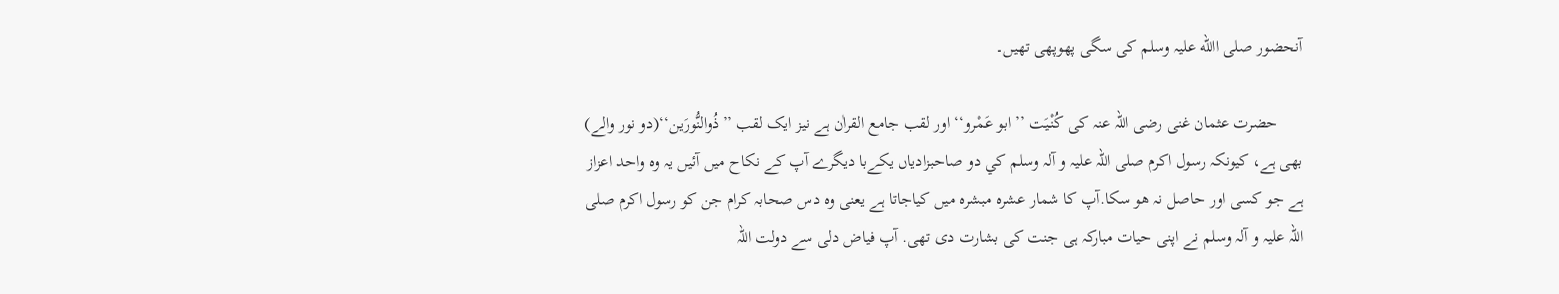آنحضور صلی االله علیہ وسلم کی سگی پھوپھی تھیں۔

      حضرت عثمان غنی رضی اللہ عنہ کی کُنْیَت ’’ابو عَمْرو‘‘ اور لقب جامع القراٰن ہے نیز ایک لقب ’’ذُوالنُّورَین‘‘(دو نور والے) بھی ہے، کیونکہ رسول اکرم صلی اللہ علیہ و آلہ وسلم کي دو صاحبزادیاں یکےبا دیگرے آپ کے نکاح میں آئیں یہ وہ واحد اعزاز ہے جو کسی اور حاصل نہ ھو سکا.آپ کا شمار عشرہ مبشرہ میں کیاجاتا ہے یعنی وہ دس صحابہ کرام جن کو رسول اکرم صلی اللہ علیہ و آلہ وسلم نے اپنی حیات مبارکہ ہی جنت کی بشارت دی تھی. آپ فیاض دلی سے دولت اللہ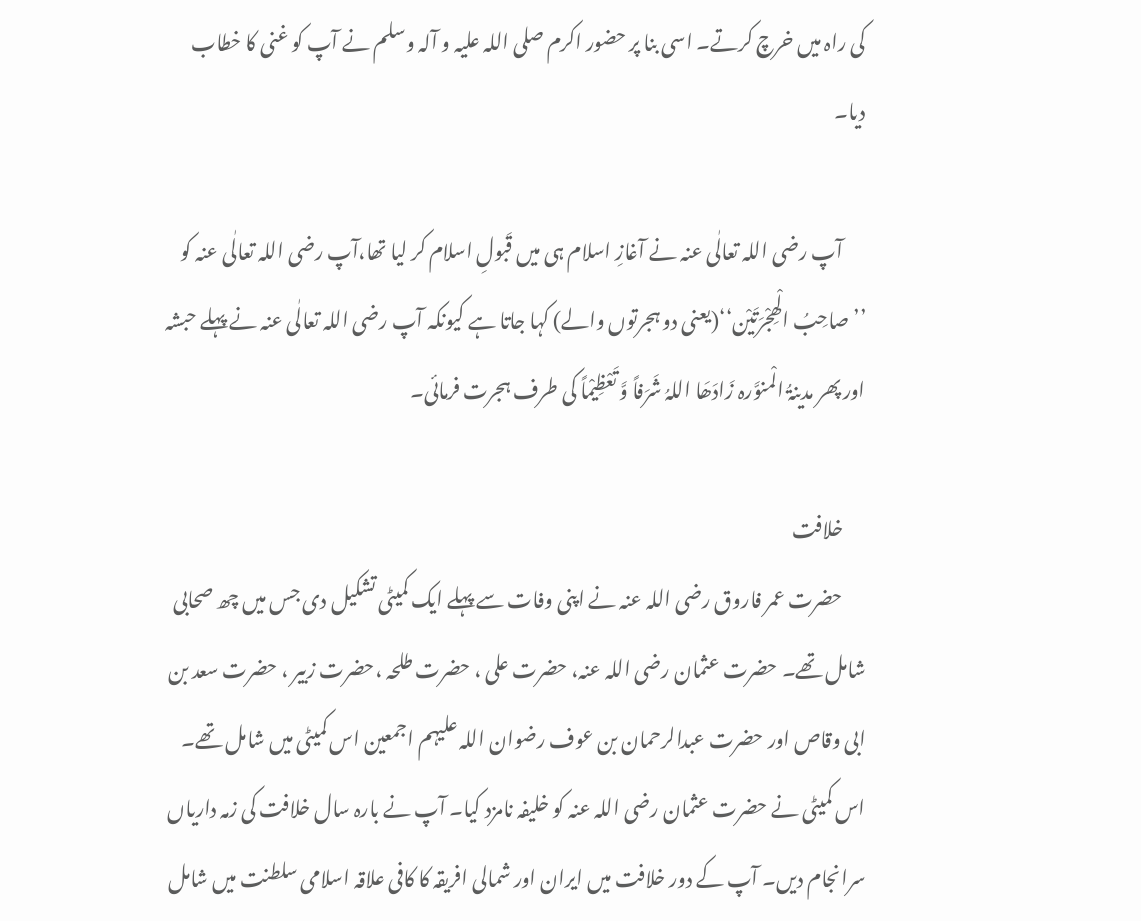کی راہ میں خرچ کرتے۔ اسی بنا پر حضور اکرم صلی اللہ علیہ و آلہ وسلم نے آپ کو غنی کا خطاب دیا۔

      آپ رضی اللہ تعالٰی عنہ نے آغازِ اسلام ہی میں قَبولِ اسلام کر لیا تھا،آپ رضی اللہ تعالٰی عنہ کو ’’صاحِبُ الْھِجْرَتَیْن‘‘(یعنی دو ہجرتوں والے) کہا جاتا ہے کیونکہ آپ رضی اللہ تعالٰی عنہ نے پہلے حبشہ اور پھر مدینۃُ الْمنوَّرہ زَادَھَا اللہُ شَرَفاً وَّ تَعْظِیْماً کی طرف ہجرت فرمائی۔

      خلافت
      حضرت عمر فاروق رضی اللہ عنہ نے اپنی وفات سے پہلے ایک کمیٹی تشکیل دی جس میں چھ صحابی شامل تھے۔ حضرت عثمان رضی اللہ عنہ، حضرت علی ، حضرت طلحہ ،حضرت زبیر ، حضرت سعد بن ابی وقاص اور حضرت عبدالرحمان بن عوف رضوان اللہ علیہم اجمعین اس کمیٹی میں شامل تھے۔ اس کمیٹی نے حضرت عثمان رضی اللہ عنہ کو خلیفہ نامزد کیا۔ آپ نے بارہ سال خلافت کی زمہ داریاں سرانجام دیں۔ آپ کے دور خلافت میں ایران اور شمالی افریقہ کا کافی علاقہ اسلامی سلطنت میں شامل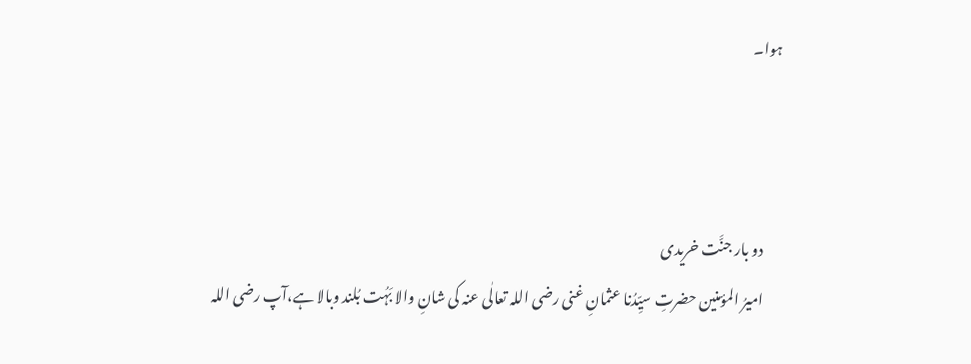ہوا۔



      دو بار جنَّت خریدی
      امیرُ المؤمنین حضرتِ سیِّدُنا عثمانِ غنی رضی اللہ تعالٰی عنہ کی شانِ والا بَہُت بُلند وبالا ہے،آپ رضی اللہ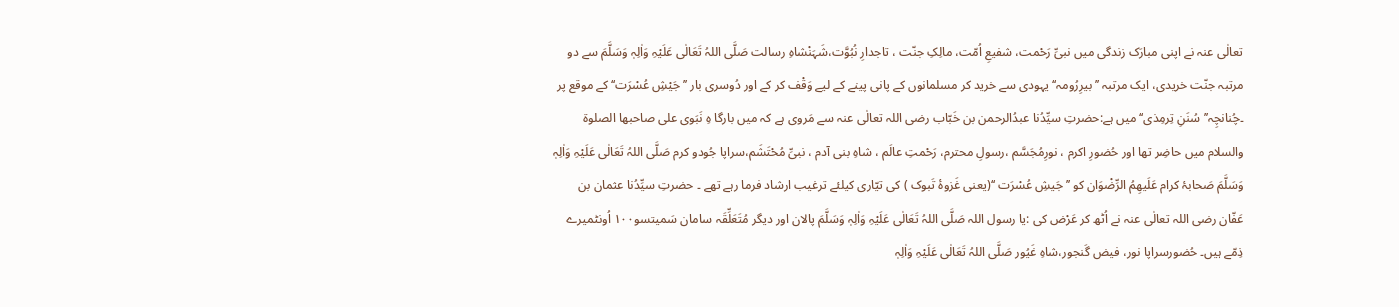تعالٰی عنہ نے اپنی مبارَک زندگی میں نبیِّ رَحْمت، شفیعِ اُمّت، مالِکِ جنّت ، تاجدارِ نُبُوَّت،شَہَنْشاہِ رسالت صَلَّی اللہُ تَعَالٰی عَلَیْہِ وَاٰلِہٖ وَسَلَّمَ سے دو مرتبہ جنّت خریدی، ایک مرتبہ ’’بیرِرُومہ‘‘ یہودی سے خرید کر مسلمانوں کے پانی پینے کے لیے وَقْف کر کے اور دُوسری بار ’’جَیْشِ عُسْرَت‘‘ کے موقع پر ۔چُنانچِہ’’ سُنَنِ تِرمِذی‘‘ میں ہے:حضرتِ سیِّدُنا عبدُالرحمن بن خَبّاب رضی اللہ تعالٰی عنہ سے مَروی ہے کہ میں بارگا ہِ نَبَوی علی صاحبھا الصلوۃ والسلام میں حاضِر تھا اور حُضورِ اکرم ، نورِمُجَسَّم ،رسولِ محترم، رَحْمتِ عالَم ، شاہِ بنی آدم ، نبیِّ مُحْتَشَم،سراپا جُودو کرم صَلَّی اللہُ تَعَالٰی عَلَیْہِ وَاٰلِہٖ وَسَلَّمَ صَحابۂ کرام عَلَيهِمُ الرِّضْوَان کو ’’جَیشِ عُسْرَت ‘‘(یعنی غَزوۂ تَبوک ) کی تیّاری کیلئے ترغیب ارشاد فرما رہے تھے ۔ حضرتِ سیِّدُنا عثمان بن عَفّان رضی اللہ تعالٰی عنہ نے اُٹھ کر عَرْض کی :یا رسول اللہ صَلَّی اللہُ تَعَالٰی عَلَیْہِ وَاٰلِہٖ وَسَلَّمَ پالان اور دیگر مُتَعَلِّقَہ سامان سَمیتسو۱۰۰ اُونٹمیرے ذِمّے ہیں۔ حُضورسراپا نور، فیض گَنجور،شاہِ غَیُور صَلَّی اللہُ تَعَالٰی عَلَیْہِ وَاٰلِہٖ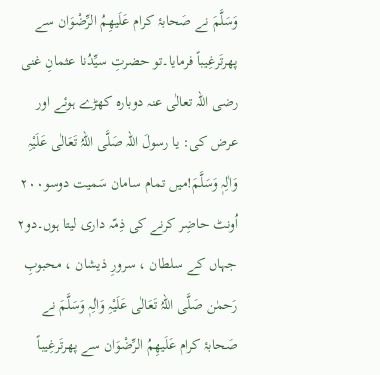وَسَلَّمَ نے صَحابۂ کرام عَلَيهِمُ الرِّضْوَان سے پھرتَرغِیباً فرمایا۔تو حضرتِ سیِّدُنا عثمانِ غنی رضی اللہ تعالٰی عنہ دوبارہ کھڑے ہوئے اور عرض کی: یا رسولَ اللہ صَلَّی اللہُ تَعَالٰی عَلَیْہِ وَاٰلِہٖ وَسَلَّمَ!میں تمام سامان سَمیت دوسو۲۰۰ اُونٹ حاضِر کرنے کی ذِمّہ داری لیتا ہوں۔دو۲ جہاں کے سلطان ، سرورِ ذیشان ، محبوبِ رَحمٰن صَلَّی اللہُ تَعَالٰی عَلَیْہِ وَاٰلِہٖ وَسَلَّمَ نے صَحابۂ کرام عَلَيهِمُ الرِّضْوَان سے پھرتَرغِیباً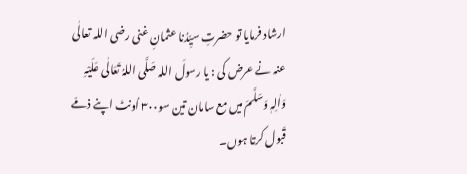ارشاد فرمایا تو حضرتِ سیِّدُنا عثمانِ غنی رضی اللہ تعالٰی عنہ نے عرض کی : یا رسولَ اللہ صَلَّی اللہُ تَعَالٰی عَلَیْہِ وَاٰلِہٖ وَسَلَّمَ میں مع سامان تین سو۳۰۰ اُونٹ اپنے ذمّے قَبول کرتا ہوں۔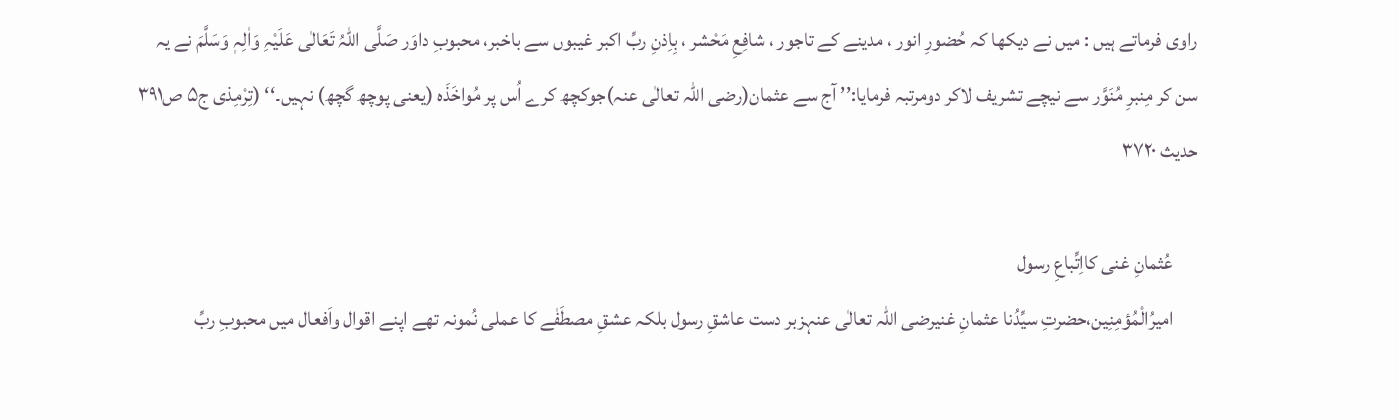راوی فرماتے ہیں : میں نے دیکھا کہ حُضورِ انور ، مدینے کے تاجور ، شافِعِ مَحْشر ، بِاِذنِ ربِّ اکبر غیبوں سے باخبر، محبوبِ داوَر صَلَّی اللہُ تَعَالٰی عَلَیْہِ وَاٰلِہٖ وَسَلَّمَ نے یہ سن کر مِنبرِ مُنَوَّر سے نیچے تشریف لاکر دومرتبہ فرمایا:’’ آج سے عثمان(رضی اللہ تعالٰی عنہ)جوکچھ کرے اُس پر مُواخَذَہ (یعنی پوچھ گچھ) نہیں۔‘‘ (تِرْمِذی ج۵ ص۳۹۱ حدیث ۳۷۲۰

      عُثمانِ غنی کااِتِّباعِ رسول
      امیرُالْمُؤمِنِین،حضرتِ سیِّدُنا عثمانِ غنیرضی اللہ تعالٰی عنہزبر دست عاشقِ رسول بلکہ عشقِ مصطَفٰے کا عملی نُمونہ تھے اپنے اقوال واَفعال میں محبوبِ ربِّ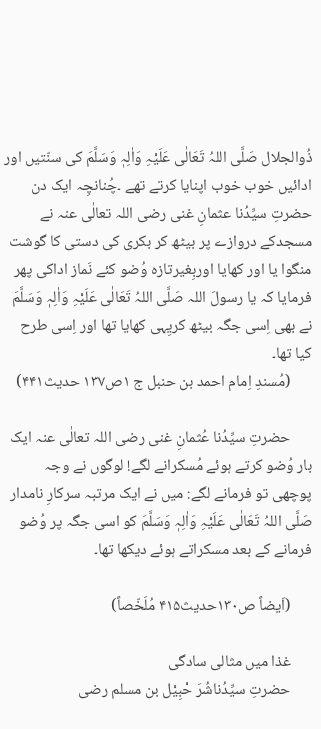ذُوالجلال صَلَّی اللہُ تَعَالٰی عَلَیْہِ وَاٰلِہٖ وَسَلَّمَ کی سنّتیں اور ادائیں خوب خوب اپنایا کرتے تھے ۔چُنانچِہ ایک دن حضرتِ سیِّدُنا عثمانِ غنی رضی اللہ تعالٰی عنہ نے مسجدکے دروازے پر بیٹھ کر بکری کی دستی کا گوشت منگوا یا اور کھایا اوربِغیرتازہ وُضو کئے نَماز اداکی پھر فرمایا کہ یا رسولَ اللہ صَلَّی اللہُ تَعَالٰی عَلَیْہِ وَاٰلِہٖ وَسَلَّمَ نے بھی اِسی جگہ بیٹھ کریِہی کھایا تھا اور اِسی طرح کیا تھا۔
      (مُسندِ اِمام احمد بن حنبل ج ۱ص۱۳۷ حدیث۴۴۱)

      حضرتِ سیِّدُنا عُثمانِ غنی رضی اللہ تعالٰی عنہ ایک بار وُضو کرتے ہوئے مُسکرانے لگے! لوگوں نے وجہ پوچھی تو فرمانے لگے: میں نے ایک مرتبہ سرکارِ نامدار صَلَّی اللہُ تَعَالٰی عَلَیْہِ وَاٰلِہٖ وَسَلَّمَ کو اسی جگہ پر وُضو فرمانے کے بعد مسکراتے ہوئے دیکھا تھا۔

      (اَیضاً ص۱۳۰حدیث۴۱۵ مُلَخّصاً)

      غذا میں مثالی سادگی
      حضرتِ سیِّدُناشُرَ حْبِیْل بن مسلم رضی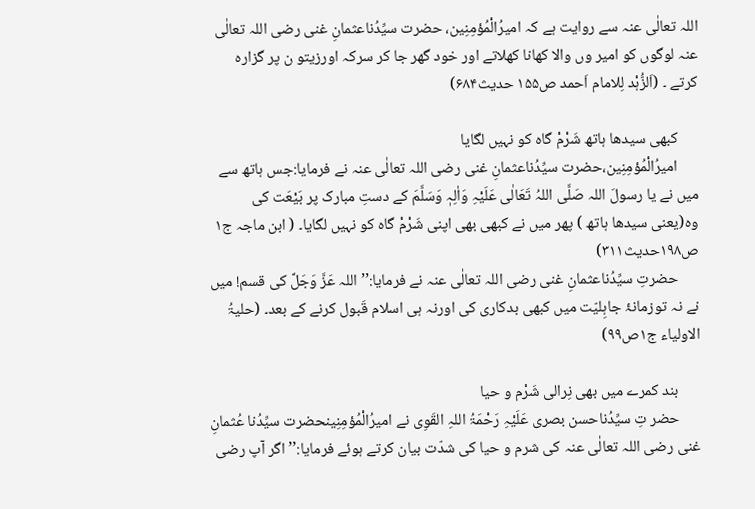اللہ تعالٰی عنہ سے روایت ہے کہ امیرُالْمُؤمِنِین، حضرت سیِّدُناعثمانِ غنی رضی اللہ تعالٰی عنہ لوگوں کو امیر وں والا کھانا کھلاتے اور خود گھر جا کر سرکہ اورزیتو ن پر گزارہ کرتے ۔ (اَلزُّہْد لِلامام اَحمد ص۱۵۵ حدیث۶۸۴)

      کبھی سیدھا ہاتھ شَرْمْ گاہ کو نہیں لگایا
      امیرُالْمُؤمِنِین،حضرت سیِّدُناعثمانِ غنی رضی اللہ تعالٰی عنہ نے فرمایا:جس ہاتھ سے میں نے یا رسولَ اللہ صَلَّی اللہُ تَعَالٰی عَلَیْہِ وَاٰلِہٖ وَسَلَّمَ کے دستِ مبارک پر بَیْعَت کی وہ(یعنی سیدھا ہاتھ ) پھر میں نے کبھی بھی اپنی شَرْمْ گاہ کو نہیں لگایا۔ ( ابن ماجہ ج۱ ص۱۹۸حدیث۳۱۱)
      حضرتِ سیِّدُناعثمانِ غنی رضی اللہ تعالٰی عنہ نے فرمایا:’’ اللہ عَزَّ وَجَلَّ کی قسم! میں نے نہ توزمانۂ جاہِلیّت میں کبھی بدکاری کی اورنہ ہی اسلام قَبول کرنے کے بعد۔ (حلیۃُ الاولیاء ج۱ص۹۹)

      بند کمرے میں بھی نِرالی شَرْم و حیا
      حضر تِ سیِّدُناحسن بصری عَلَیْہِ رَحْمَۃُ اللہِ القَوِی نے امیرُالْمُؤمِنِینحضرت سیِّدُنا عُثمانِ غنی رضی اللہ تعالٰی عنہ کی شرم و حیا کی شدّت بیان کرتے ہوئے فرمایا:’’ اگر آپ رضی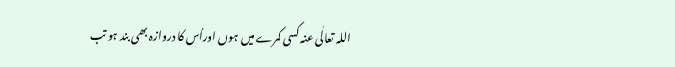اللہ تعالٰی عنہ کسی کمرے میں ہوں اوراُس کا دروازہ بھی بند ہو تب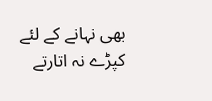بھی نہانے کے لئے کپڑے نہ اتارتے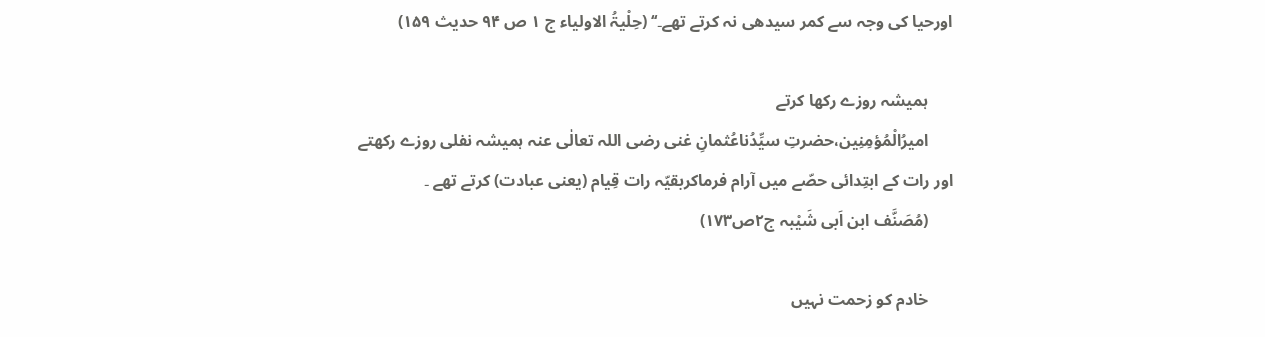اورحیا کی وجہ سے کمر سیدھی نہ کرتے تھے۔‘‘ (حِلْیۃُ الاولیاء ج ۱ ص ۹۴ حدیث ۱۵۹)

      ہمیشہ روزے رکھا کرتے
      امیرُالْمُؤمِنِین،حضرتِ سیِّدُناعُثمانِ غنی رضی اللہ تعالٰی عنہ ہمیشہ نفلی روزے رکھتے اور رات کے ابتِدائی حصّے میں آرام فرماکربقیّہ رات قِیام (یعنی عبادت) کرتے تھے ۔
      (مُصَنَّف ابن اَبی شَیْبہ ج۲ص۱۷۳)

      خادم کو زحمت نہیں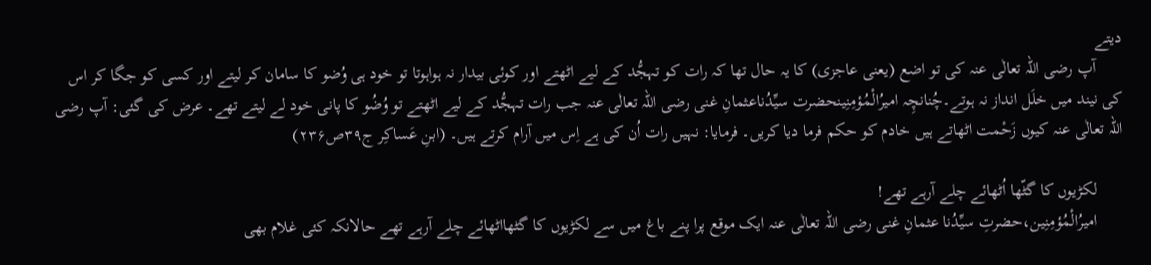دیتے
      آپ رضی اللہ تعالٰی عنہ کی تو اضع (یعنی عاجزی) کا یہ حال تھا کہ رات کو تہجُّد کے لیے اٹھتے اور کوئی بیدار نہ ہواہوتا تو خود ہی وُضو کا سامان کر لیتے اور کسی کو جگا کر اس کی نیند میں خلَل انداز نہ ہوتے۔چُنانچِہ امیرُالْمُؤمِنِینحضرت سیِّدُناعثمانِ غنی رضی اللہ تعالٰی عنہ جب رات تہجُّد کے لیے اٹھتے تو وُضُو کا پانی خود لے لیتے تھے۔ عرض کی گئی: آپ رضی اللہ تعالٰی عنہ کیوں زَحْمت اٹھاتے ہیں خادم کو حکم فرما دیا کریں۔ فرمایا: نہیں رات اُن کی ہے اِس میں آرام کرتے ہیں۔ (ابنِ عَساکِر ج۳۹ص۲۳۶)

      لکڑیوں کا گٹّھا اُٹھائے چلے آرہے تھے!
      امیرُالْمُؤمِنِین،حضرتِ سیِّدُنا عثمانِ غنی رضی اللہ تعالٰی عنہ ایک موقع پرا پنے باغ میں سے لکڑیوں کا گٹھااٹھائے چلے آرہے تھے حالانکہ کئی غلام بھی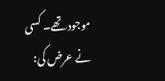موجود تھے۔ کسی نے عرض کی: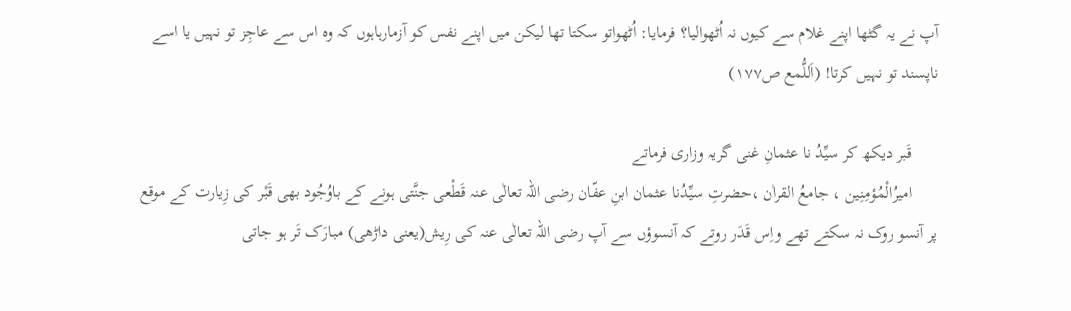آپ نے یہ گٹھا اپنے غلام سے کیوں نہ اُٹھوالیا؟ فرمایا: اُٹھواتو سکتا تھا لیکن میں اپنے نفس کو آزمارہاہوں کہ وہ اس سے عاجِز تو نہیں یا اسے ناپسند تو نہیں کرتا! (اَللُّمع ص۱۷۷)

      قَبر دیکھ کر سیِّدُ نا عثمانِ غنی گریہ وزاری فرماتے
      امیرُالْمُؤمِنِین ، جامعُ القراٰن ،حضرتِ سیِّدُنا عثمان ابنِ عفّان رضی اللہ تعالٰی عنہ قَطْعی جنَّتی ہونے کے باوُجُود بھی قَبْر کی زِیارت کے موقع پر آنسو روک نہ سکتے تھے واِس قَدَر روتے کہ آنسوؤں سے آپ رضی اللہ تعالٰی عنہ کی رِیش(یعنی داڑھی) مبارَک تَر ہو جاتی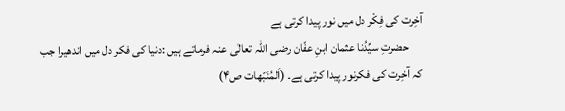آخِرت کی فِکْر دل میں نور پیدا کرتی ہے
      حضرتِ سیِّدُنا عثمان ابنِ عفّان رضی اللہ تعالٰی عنہ فرماتے ہیں :دنیا کی فکر دل میں اندھیرا جب کہ آخِرت کی فکرنور پیدا کرتی ہے۔ (اَلمُنَبّھات ص۴)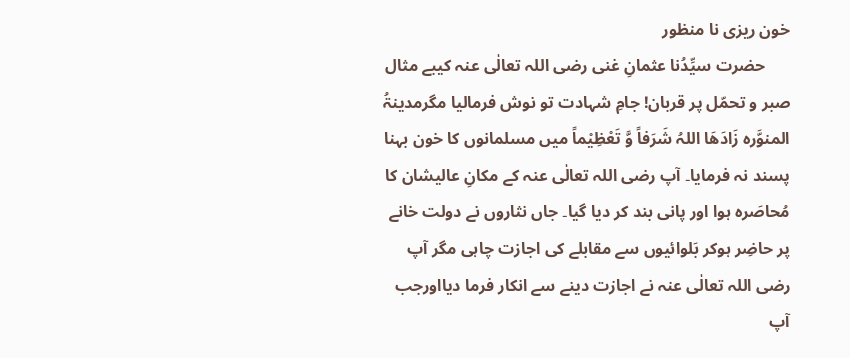خون ریزی نا منظور
      حضرت سیِّدُنا عثمانِ غنی رضی اللہ تعالٰی عنہ کیبے مثال صبر و تحمّل پر قربان! جامِ شہادت تو نوش فرمالیا مگرمدینۃُ المنوَّرہ زَادَھَا اللہُ شَرَفاً وَّ تَعْظِیْماً میں مسلمانوں کا خون بہنا پسند نہ فرمایا۔ آپ رضی اللہ تعالٰی عنہ کے مکانِ عالیشان کا مُحاصَرہ ہوا اور پانی بند کر دیا گیا۔ جاں نثاروں نے دولت خانے پر حاضِر ہوکر بَلوائیوں سے مقابلے کی اجازت چاہی مگر آپ رضی اللہ تعالٰی عنہ نے اجازت دینے سے انکار فرما دیااورجب آپ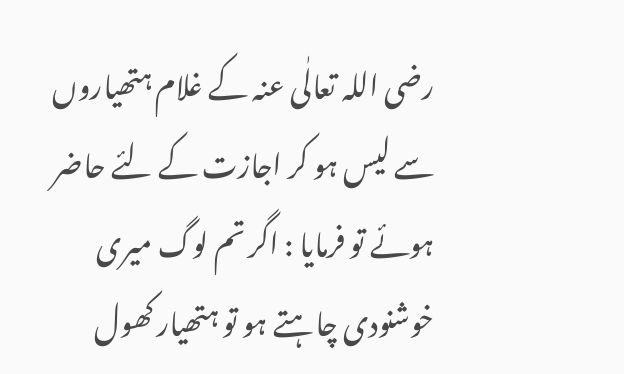رضی اللہ تعالٰی عنہ کے غلام ہتھیاروں سے لیس ہو کر اجازت کے لئے حاضر ہوئے تو فرمایا : اگر تم لوگ میری خوشنودی چاہتے ہو تو ہتھیار کھول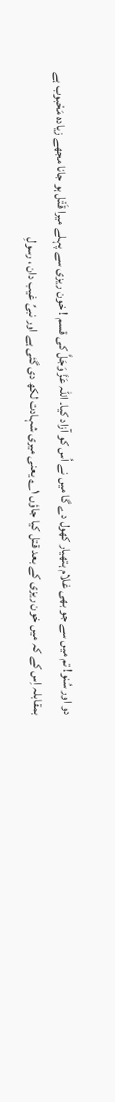دو اور سُنو! تم میں سے جو بھی غلام ہتھیار کھول دے گا میں نے اُس کو آزاد کیا۔ اللہ عَزَّ وَجَلَّ کی قسم ! خون ریزی سے پہلے میرا قَتْل ہو جانا مجھے زیادہ مَحْبوب ہے بمقابلہ اِس کے کہ میں خون ریزی کے بعد قتل کیا جاؤں ۱؎ یعنی میری شہادت لکھ دی گئی ہے اور نبیِّ غیب دان ، رسولِ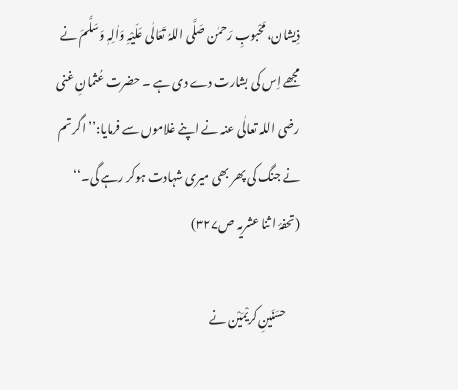ذِیشان، مَحْبوبِ رَحمٰن صَلَّی اللہُ تَعَالٰی عَلَیْہِ وَاٰلِہٖ وَسَلَّمَ نے مجھے اِس کی بشارت دے دی ہے ۔ حضرت عُثمانِ غنی رضی اللہ تعالٰی عنہ نے اپنے غلاموں سے فرمایا:’’ اگر تم نے جنگ کی پھر بھی میری شہادت ہوکر رہے گی۔‘‘ (تحفۂ ا ثنا عشریہ ص۳۲۷)

      حسَنَینِ کریْمَیْن نے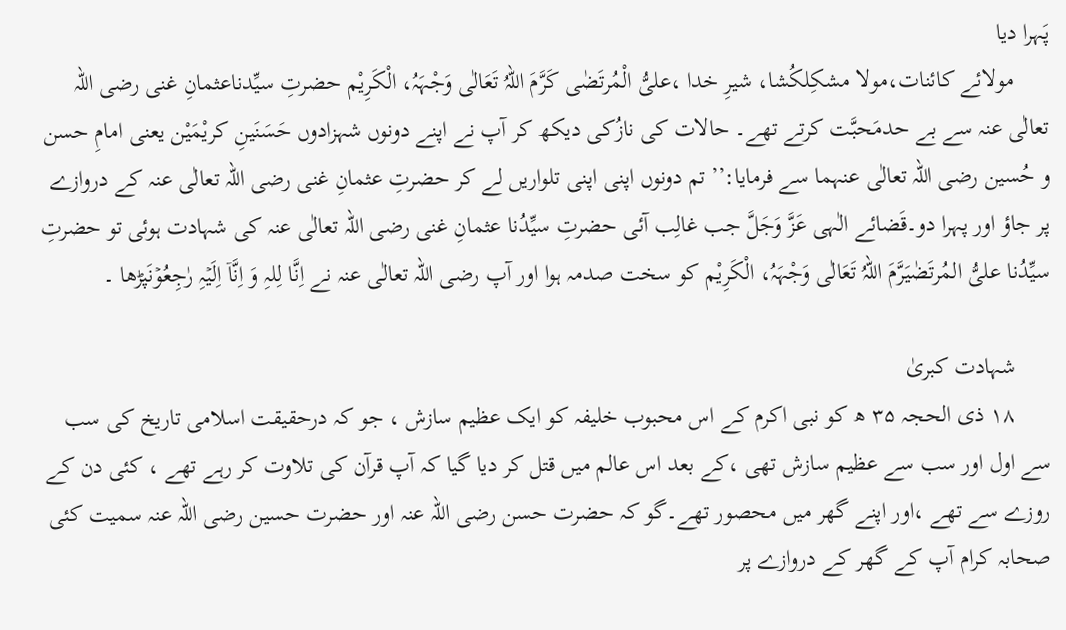پَہرا دیا
      مولائے کائنات،مولا مشکِلکُشا، شیرِ خدا ،علیُّ الْمُرتَضٰی کَرَّمَ اللہُ تَعَالٰی وَجْہَہُ، الْکَرِیْم حضرتِ سیِّدناعثمانِ غنی رضی اللہ تعالٰی عنہ سے بے حدمَحبَّت کرتے تھے۔ حالات کی نازُکی دیکھ کر آپ نے اپنے دونوں شہزادوں حَسَنَینِ کریْمَیْن یعنی امامِ حسن و حُسین رضی اللہ تعالٰی عنہما سے فرمایا:’’ تم دونوں اپنی اپنی تلواریں لے کر حضرتِ عثمانِ غنی رضی اللہ تعالٰی عنہ کے دروازے پر جاؤ اور پہرا دو۔قَضائے الٰہی عَزَّ وَجَلَّ جب غالِب آئی حضرتِ سیِّدُنا عثمانِ غنی رضی اللہ تعالٰی عنہ کی شہادت ہوئی تو حضرتِ سیِّدُنا علیُّ المُرتَضٰیَرَّمَ اللہُ تَعَالٰی وَجْہَہُ، الْکَرِیْم کو سخت صدمہ ہوا اور آپ رضی اللہ تعالٰی عنہ نے اِنَّا لِلہِ وَ اِنَّاۤ اِلَیۡہِ رٰجِعُوۡنَپڑھا ۔

      شہادت کبریٰ
      ۱۸ ذی الحجہ ۳۵ ھ کو نبی اکرم کے اس محبوب خلیفہ کو ایک عظیم سازش ، جو کہ درحقیقت اسلامی تاریخ کی سب سے اول اور سب سے عظیم سازش تھی ،کے بعد اس عالم میں قتل کر دیا گیا کہ آپ قرآن کی تلاوت کر رہے تھے ، کئی دن کے روزے سے تھے ،اور اپنے گھر میں محصور تھے۔گو کہ حضرت حسن رضی اللہ عنہ اور حضرت حسین رضی اللہ عنہ سمیت کئی صحابہ کرام آپ کے گھر کے دروازے پر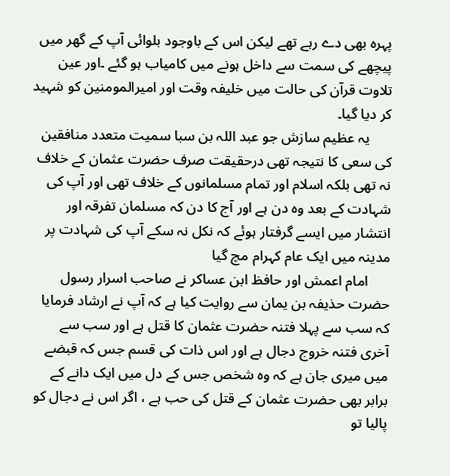پہرہ بھی دے رہے تھے لیکن اس کے باوجود بلوائی آپ کے گھر میں پیچھے کی سمت سے داخل ہونے میں کامیاب ہو گئے ۔اور عین تلاوت قرآن کی حالت میں خلیفہ وقت اور امیرالمومنین کو شہید کر دیا گیا۔
      یہ عظیم سازش جو عبد اللہ بن سبا سمیت متعدد منافقین کی سعی کا نتیجہ تھی درحقیقت صرف حضرت عثمان کے خلاف نہ تھی بلکہ اسلام اور تمام مسلمانوں کے خلاف تھی اور آپ کی شہادت کے بعد وہ دن ہے اور آج کا دن کہ مسلمان تفرقہ اور انتشار میں ایسے گرفتار ہوئے کہ نکل نہ سکے آپ کی شہادت پر مدینہ میں ایک عام کہرام مچ گیا
      امام اعمش اور حافظ ابن عساکر نے صاحب اسرار رسول حضرت حذیفہ بن یمان سے روایت کیا ہے کہ آپ نے ارشاد فرمایا کہ سب سے پہلا فتنہ حضرت عثمان کا قتل ہے اور سب سے آخری فتنہ خروج دجال ہے اور اس ذات کی قسم جس کہ قبضے میں میری جان ہے کہ وہ شخص جس کے دل میں ایک دانے کے برابر بھی حضرت عثمان کے قتل کی حب ہے ، اگر اس نے دجال کو پالیا تو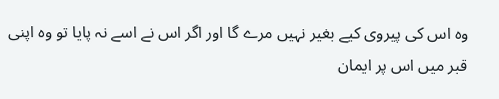وہ اس کی پیروی کیے بغیر نہیں مرے گا اور اگر اس نے اسے نہ پایا تو وہ اپنی قبر میں اس پر ایمان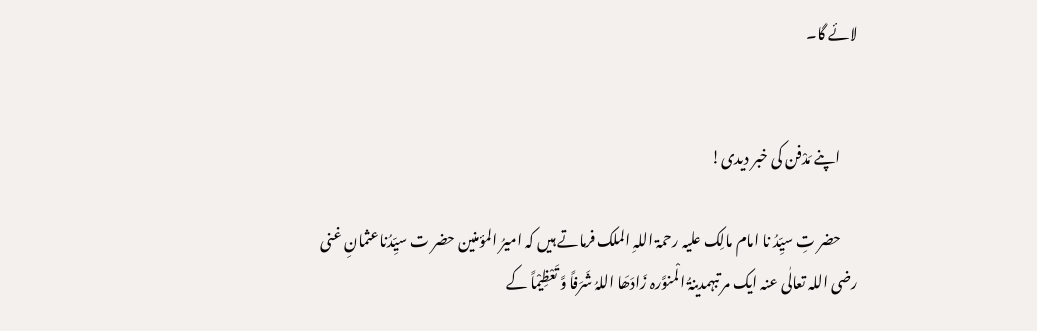لائے گا۔


      اپنے مَدْفن کی خبر دیدی!

      حضر تِ سیِّدُ نا امام مالِک علیہ رحمۃ اللہِ الملک فرماتے ہیں کہ امیرُ المؤمنین حضر ت سیِّدُناعثمانِ غنی رضی اللہ تعالٰی عنہ ایک مر تبہمدینۃُ الْمنوَّرہ زَادَھَا اللہُ شَرَفاً وَّ تَعْظِیْماً کے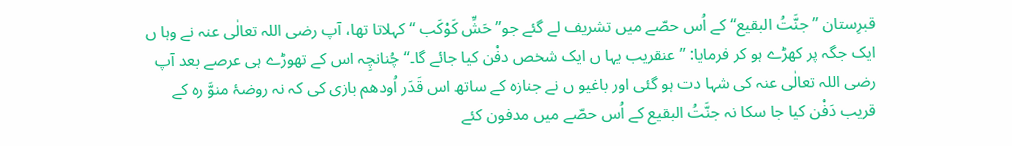قبرِستان ’’جنَّتُ البقیع‘‘ کے اُس حصّے میں تشریف لے گئے جو’’حَشِّ کَوْکَب ‘‘ کہلاتا تھا، آپ رضی اللہ تعالٰی عنہ نے وہا ں ایک جگہ پر کھڑے ہو کر فرمایا: ’’ عنقریب یہا ں ایک شخص دفْن کیا جائے گا۔‘‘چُنانچِہ اس کے تھوڑے ہی عرصے بعد آپ رضی اللہ تعالٰی عنہ کی شہا دت ہو گئی اور باغیو ں نے جنازہ کے ساتھ اس قَدَر اُودھم بازی کی کہ نہ روضۂ منوَّ رہ کے قریب دَفْن کیا جا سکا نہ جنَّتُ البقیع کے اُس حصّے میں مدفون کئے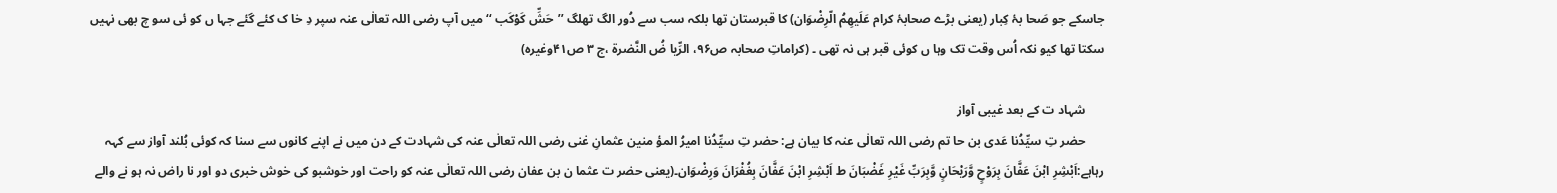جاسکے جو صَحا بۂ کِبار (یعنی بڑے صحابۂ کرام عَلَيهِمُ الّرِضْوَان) کا قبرستان تھا بلکہ سب سے دُور الگ تھلگ ’’حَشِّ کَوْکَب ‘‘ میں آپ رضی اللہ تعالٰی عنہ سپر دِ خا ک کئے گئے جہا ں کو ئی سو چ بھی نہیں سکتا تھا کیو نکہ اُس وقت تک وہا ں کوئی قبر ہی نہ تھی ۔ (کراماتِ صحابہ ص۹۶، الرِّیا ضُ النَّضرۃ ،ج ۳ ص۴۱وغیرہ)

      شہاد ت کے بعد غیبی آواز
      حضر تِ سیِّدُنا عَدی بن حا تم رضی اللہ تعالٰی عنہ کا بیان ہے: حضر تِ سیِّدُنا امیرُ المؤ منین عثمانِ غنی رضی اللہ تعالٰی عنہ کی شہادت کے دن میں نے اپنے کانوں سے سنا کہ کوئی بُلند آواز سے کہہ رہاہے:اَبْشِرِ ابْنَ عَفَّانَ بِرَوْحٍ وَّرَیْحَانٍ وَّبِرَبِّ غَیْرِ غَضْبَانَ ط اَبْشِرِ ابْنَ عَفَّانَ بِغُفْرَانَ وَرِضْوَان۔(یعنی حضر ت عثما ن بن عفان رضی اللہ تعالٰی عنہ کو راحت اور خوشبو کی خوش خبری دو اور نا راض نہ ہو نے والے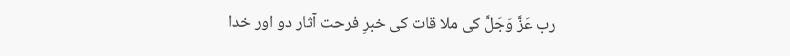رب عَزَّ وَجَلَّ کی ملا قات کی خبرِ فرحت آثار دو اور خدا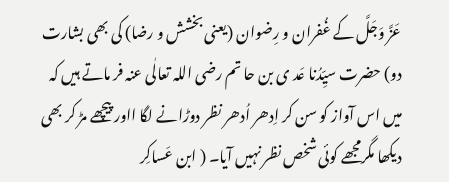عَزَّ وَجَلَّ کے غُفران و رِضوان (یعنی بخشش و رضا) کی بھی بشارت دو) حضرت سیِّدُنا عَد ی بن حا تم رضی اللہ تعالٰی عنہ فر ماتے ہیں کہ میں اس آواز کو سن کر اِدھر اُدھر نظر دوڑانے لگا ااور پیچھے مڑ کر بھی دیکھا مگرمجھے کوئی شخص نظر نہیں آیا۔ ( ابن عَساکِر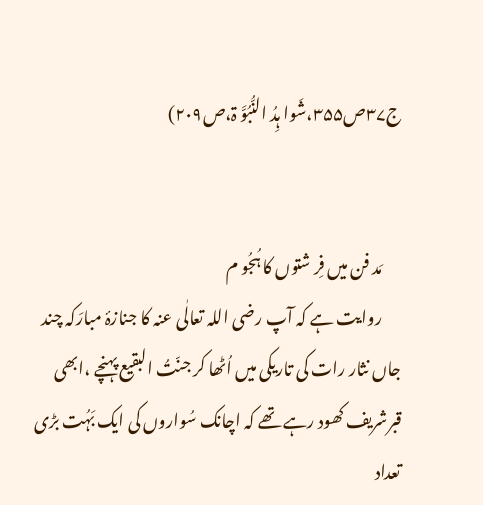ج۳۷ص۳۵۵،شَوا ہِدُ النُّبُوَّ ۃ،ص۲۰۹)


      مَد فن میں فِر شتوں کا ہُجُو م
      روایت ہے کہ آپ رضی اللہ تعالٰی عنہ کا جنازۂ مبارَکہ چند جاں نثار رات کی تاریکی میں اُٹھا کر جنّتُ البقیع پہنچے ،ابھی قبرشریف کھود رہے تھے کہ اچانک سُواروں کی ایک بَہُت بڑی تعداد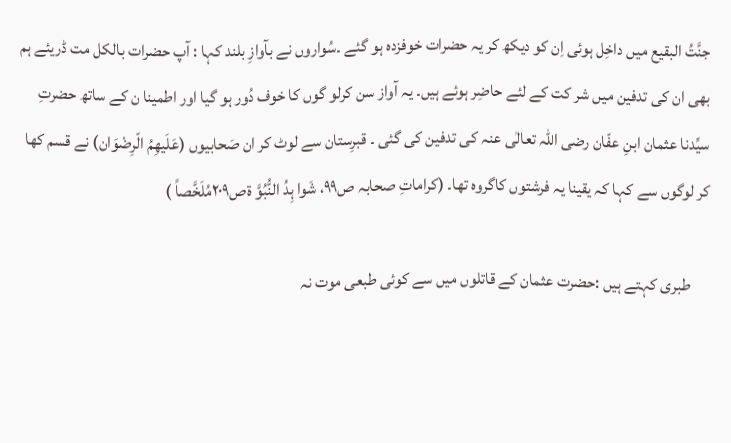جنَّتُ البقیع میں داخِل ہوئی اِن کو دیکھ کر یہ حضرات خوفزدہ ہو گئے ۔سُواروں نے بآوازِ بلند کہا : آپ حضرات بالکل مت ڈریئے ہم بھی ان کی تدفین میں شر کت کے لئے حاضِر ہوئے ہیں۔ یہ آواز سن کرلو گوں کا خوف دُور ہو گیا اور اطمینا ن کے ساتھ حضرتِ سیِّدنا عثمان ابنِ عفّان رضی اللہ تعالٰی عنہ کی تدفین کی گئی ۔ قبرِستان سے لوٹ کر ان صَحابیوں (عَلَيهِمُ الّرِضْوَان) نے قسم کھا کر لوگوں سے کہا کہ یقینا یہ فرشتوں کاگروہ تھا۔ (کراماتِ صحابہ ص۹۹، شَوا ہِدُ النُّبُوَّ ۃص۲۰۹مُلَخَّصاً )

      طبری کہتے ہیں :حضرت عثمان کے قاتلوں میں سے کوئی طبعی موت نہ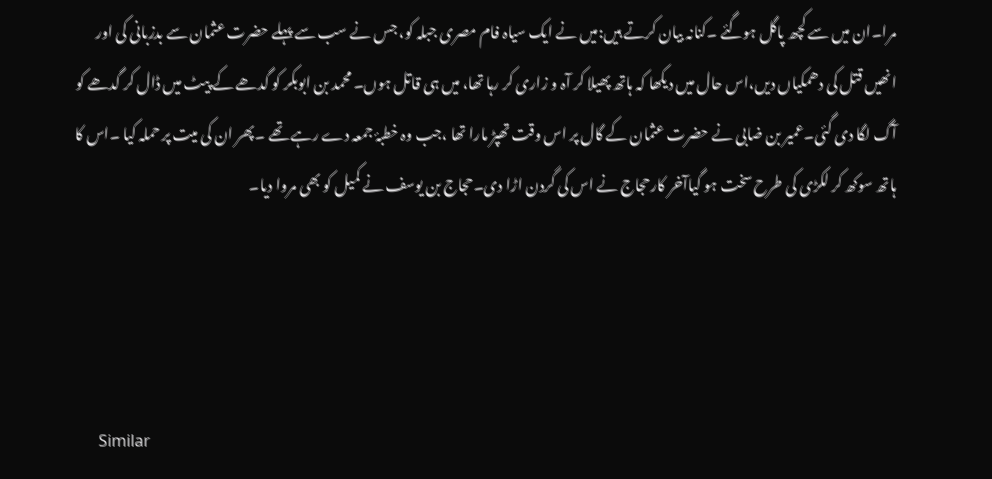مرا۔ان میں سے کچھ پاگل ہوگئے ۔کنانہ بیان کرتے ہیں:میں نے ایک سیاہ فام مصری جبلہ کو، جس نے سب سے پہلے حضرت عثمان سے بدزبانی کی اور انھیں قتل کی دھمکیاں دیں،اس حال میں دیکھا کہ ہاتھ پھیلا کر آہ و زاری کر رہا تھا، میں ہی قاتل ہوں۔ محمد بن ابوبکر کو گدھے کے پیٹ میں ڈال کر گدھے کو آگ لگا دی گئی۔عمیر بن ضابی نے حضرت عثمان کے گال پر اس وقت تھپڑ مارا تھا ،جب وہ خطبۂ جمعہ دے رہے تھے ۔پھر ان کی میت پر حملہ کیا ۔اس کا ہاتھ سوکھ کر لکڑی کی طرح سخت ہو گیاآخر کارحجاج نے اس کی گردن اڑا دی۔حجاج بن یوسف نے کمیل کو بھی مروا دیا۔




      Similar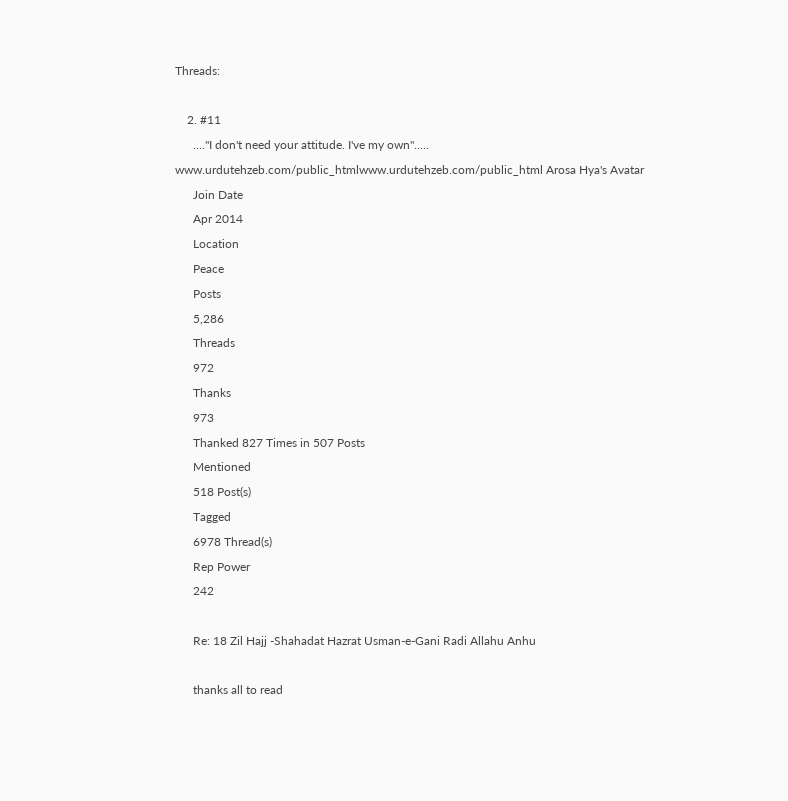Threads:

    2. #11
      ...."I don't need your attitude. I've my own"..... www.urdutehzeb.com/public_htmlwww.urdutehzeb.com/public_html Arosa Hya's Avatar
      Join Date
      Apr 2014
      Location
      Peace
      Posts
      5,286
      Threads
      972
      Thanks
      973
      Thanked 827 Times in 507 Posts
      Mentioned
      518 Post(s)
      Tagged
      6978 Thread(s)
      Rep Power
      242

      Re: 18 Zil Hajj -Shahadat Hazrat Usman-e-Gani Radi Allahu Anhu

      thanks all to read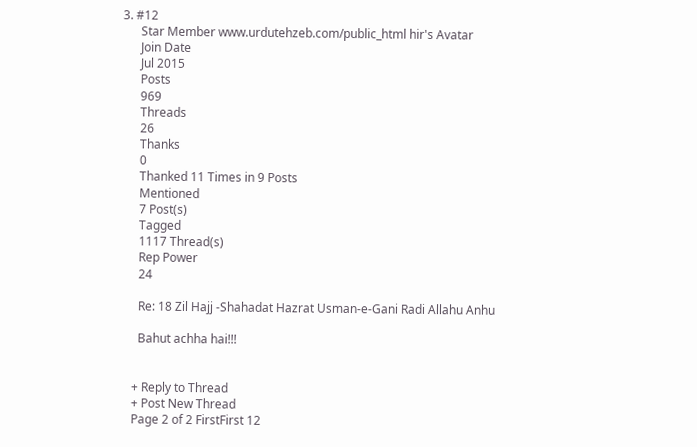3. #12
      Star Member www.urdutehzeb.com/public_html hir's Avatar
      Join Date
      Jul 2015
      Posts
      969
      Threads
      26
      Thanks
      0
      Thanked 11 Times in 9 Posts
      Mentioned
      7 Post(s)
      Tagged
      1117 Thread(s)
      Rep Power
      24

      Re: 18 Zil Hajj -Shahadat Hazrat Usman-e-Gani Radi Allahu Anhu

      Bahut achha hai!!!


    + Reply to Thread
    + Post New Thread
    Page 2 of 2 FirstFirst 12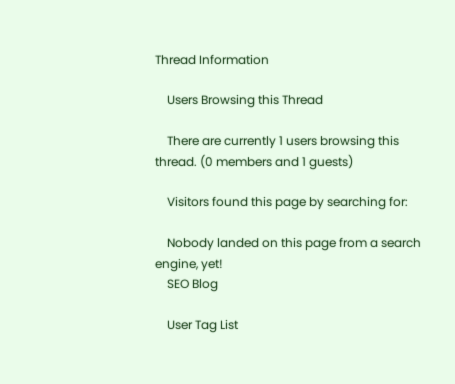Thread Information

    Users Browsing this Thread

    There are currently 1 users browsing this thread. (0 members and 1 guests)

    Visitors found this page by searching for:

    Nobody landed on this page from a search engine, yet!
    SEO Blog

    User Tag List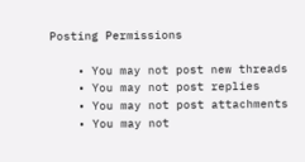Posting Permissions

    • You may not post new threads
    • You may not post replies
    • You may not post attachments
    • You may not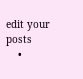edit your posts
    •